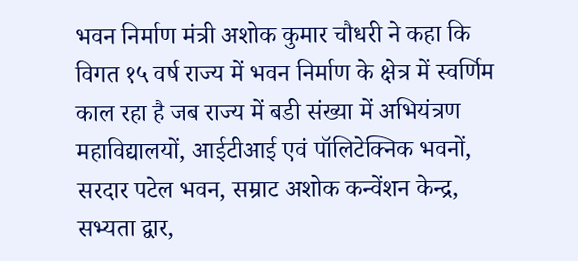भवन निर्माण मंत्री अशोक कुमार चौधरी ने कहा कि विगत १५ वर्ष राज्य में भवन निर्माण के क्षेत्र में स्वर्णिम काल रहा है जब राज्य में बडी संख्या में अभियंत्रण महाविद्यालयों‚ आईटीआई एवं पॉलिटेक्निक भवनों‚ सरदार पटेल भवन‚ सम्राट अशोक कन्वेंशन केन्द्र‚ सभ्यता द्वार‚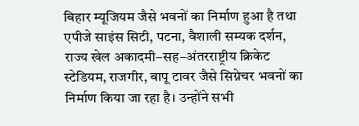बिहार म्यूजियम जैसे भवनों का निर्माण हुआ है तथा एपीजे साइंस सिटी‚ पटना‚ वैशाली सम्यक दर्शन‚ राज्य खेल अकादमी–सह–अंतरराष्ट्रीय क्रिकेट स्टेडियम‚ राजगीर‚ बापू टावर जैसे सिग्नेचर भवनों का निर्माण किया जा रहा है। उन्होंने सभी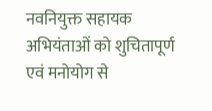नवनियुक्त सहायक अभियंताओं को शुचितापूर्ण एवं मनोयोग से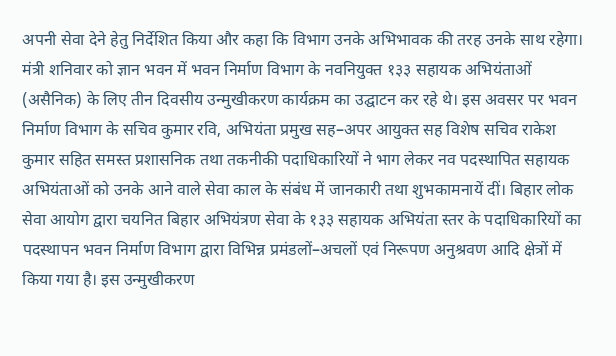अपनी सेवा देने हेतु निर्देशित किया और कहा कि विभाग उनके अभिभावक की तरह उनके साथ रहेगा।
मंत्री शनिवार को ज्ञान भवन में भवन निर्माण विभाग के नवनियुक्त १३३ सहायक अभियंताओं (असैनिक) के लिए तीन दिवसीय उन्मुखीकरण कार्यक्रम का उद्घाटन कर रहे थे। इस अवसर पर भवन निर्माण विभाग के सचिव कुमार रवि‚ अभियंता प्रमुख सह–अपर आयुक्त सह विशेष सचिव राकेश कुमार सहित समस्त प्रशासनिक तथा तकनीकी पदाधिकारियों ने भाग लेकर नव पदस्थापित सहायक अभियंताओं को उनके आने वाले सेवा काल के संबंध में जानकारी तथा शुभकामनायें दीं। बिहार लोक सेवा आयोग द्वारा चयनित बिहार अभियंत्रण सेवा के १३३ सहायक अभियंता स्तर के पदाधिकारियों का पदस्थापन भवन निर्माण विभाग द्वारा विभिन्न प्रमंडलों–अचलों एवं निरूपण अनुश्रवण आदि क्षेत्रों में किया गया है। इस उन्मुखीकरण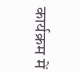कार्यक्रम में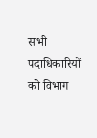सभी पदाधिकारियों को विभाग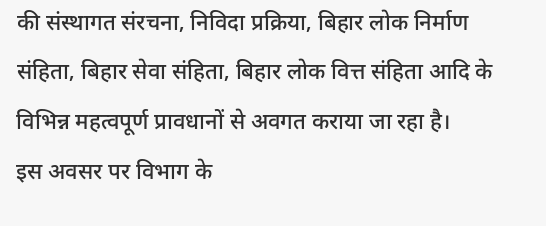की संस्थागत संरचना‚ निविदा प्रक्रिया‚ बिहार लोक निर्माण संहिता‚ बिहार सेवा संहिता‚ बिहार लोक वित्त संहिता आदि के विभिन्न महत्वपूर्ण प्रावधानों से अवगत कराया जा रहा है।
इस अवसर पर विभाग के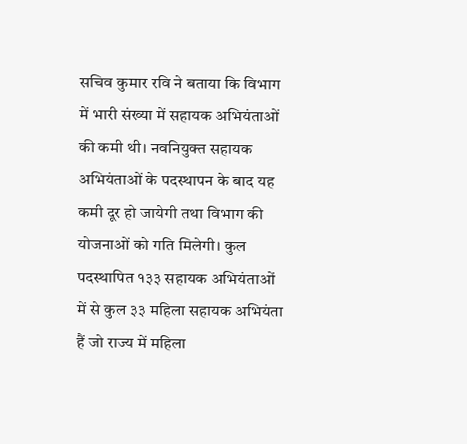सचिव कुमार रवि ने बताया कि विभाग में भारी संख्या में सहायक अभियंताओं की कमी थी। नवनियुक्त सहायक अभियंताओं के पदस्थापन के बाद यह कमी दूर हो जायेगी तथा विभाग की योजनाओं को गति मिलेगी। कुल पदस्थापित १३३ सहायक अभियंताओं में से कुल ३३ महिला सहायक अभियंता हैं जो राज्य में महिला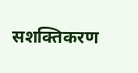सशक्तिकरण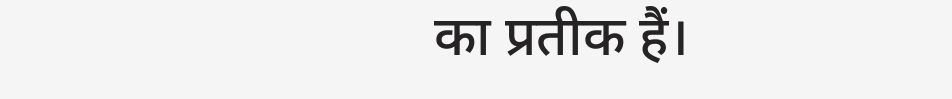का प्रतीक हैं।